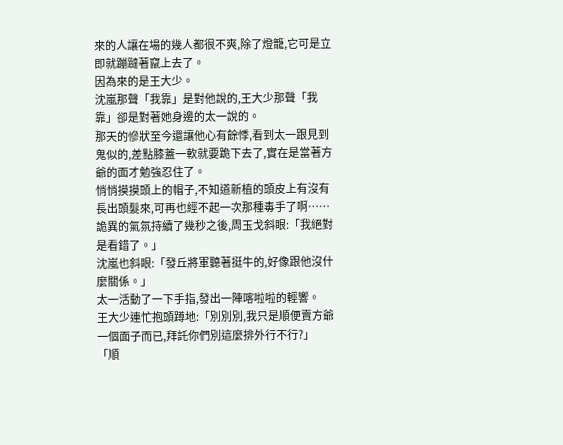來的人讓在場的幾人都很不爽,除了燈籠,它可是立即就蹦躂著竄上去了。
因為來的是王大少。
沈嵐那聲「我靠」是對他說的,王大少那聲「我靠」卻是對著她身邊的太一說的。
那天的慘狀至今還讓他心有餘悸,看到太一跟見到鬼似的,差點膝蓋一軟就要跪下去了,實在是當著方爺的面才勉強忍住了。
悄悄摸摸頭上的帽子,不知道新植的頭皮上有沒有長出頭髮來,可再也經不起一次那種毒手了啊……
詭異的氣氛持續了幾秒之後,周玉戈斜眼:「我絕對是看錯了。」
沈嵐也斜眼:「發丘將軍聽著挺牛的,好像跟他沒什麼關係。」
太一活動了一下手指,發出一陣喀啦啦的輕響。
王大少連忙抱頭蹲地:「別別別,我只是順便賣方爺一個面子而已,拜託你們別這麼排外行不行?」
「順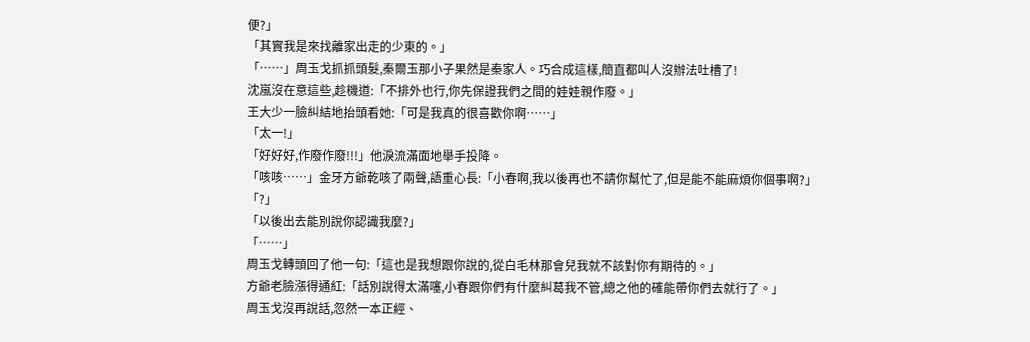便?」
「其實我是來找離家出走的少東的。」
「……」周玉戈抓抓頭髮,秦爾玉那小子果然是秦家人。巧合成這樣,簡直都叫人沒辦法吐槽了!
沈嵐沒在意這些,趁機道:「不排外也行,你先保證我們之間的娃娃親作廢。」
王大少一臉糾結地抬頭看她:「可是我真的很喜歡你啊……」
「太一!」
「好好好,作廢作廢!!!」他淚流滿面地舉手投降。
「咳咳……」金牙方爺乾咳了兩聲,語重心長:「小春啊,我以後再也不請你幫忙了,但是能不能麻煩你個事啊?」
「?」
「以後出去能別說你認識我麼?」
「……」
周玉戈轉頭回了他一句:「這也是我想跟你說的,從白毛林那會兒我就不該對你有期待的。」
方爺老臉漲得通紅:「話別說得太滿噻,小春跟你們有什麼糾葛我不管,總之他的確能帶你們去就行了。」
周玉戈沒再說話,忽然一本正經、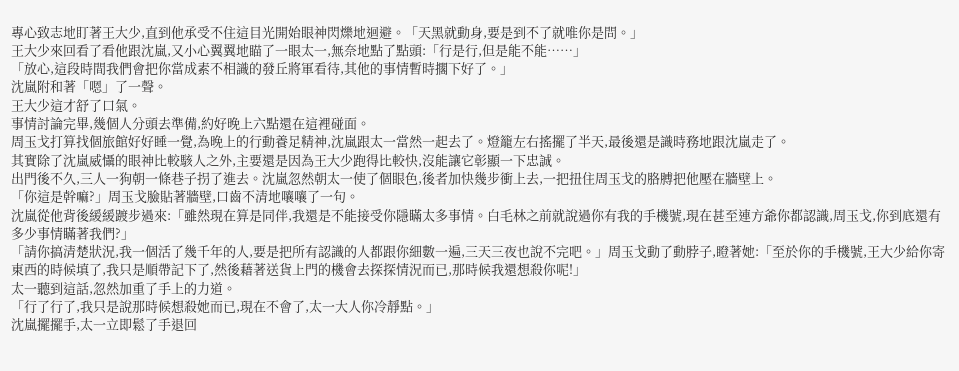專心致志地盯著王大少,直到他承受不住這目光開始眼神閃爍地迴避。「天黑就動身,要是到不了就唯你是問。」
王大少來回看了看他跟沈嵐,又小心翼翼地瞄了一眼太一,無奈地點了點頭:「行是行,但是能不能……」
「放心,這段時間我們會把你當成素不相識的發丘將軍看待,其他的事情暫時擱下好了。」
沈嵐附和著「嗯」了一聲。
王大少這才舒了口氣。
事情討論完畢,幾個人分頭去準備,約好晚上六點還在這裡碰面。
周玉戈打算找個旅館好好睡一覺,為晚上的行動養足精神,沈嵐跟太一當然一起去了。燈籠左右搖擺了半天,最後還是識時務地跟沈嵐走了。
其實除了沈嵐威懾的眼神比較駭人之外,主要還是因為王大少跑得比較快,沒能讓它彰顯一下忠誠。
出門後不久,三人一狗朝一條巷子拐了進去。沈嵐忽然朝太一使了個眼色,後者加快幾步衝上去,一把扭住周玉戈的胳膊把他壓在牆壁上。
「你這是幹嘛?」周玉戈臉貼著牆壁,口齒不清地嚷嚷了一句。
沈嵐從他背後緩緩踱步過來:「雖然現在算是同伴,我還是不能接受你隱瞞太多事情。白毛林之前就說過你有我的手機號,現在甚至連方爺你都認識,周玉戈,你到底還有多少事情瞞著我們?」
「請你搞清楚狀況,我一個活了幾千年的人,要是把所有認識的人都跟你細數一遍,三天三夜也說不完吧。」周玉戈動了動脖子,瞪著她:「至於你的手機號,王大少給你寄東西的時候填了,我只是順帶記下了,然後藉著送貨上門的機會去探探情況而已,那時候我還想殺你呢!」
太一聽到這話,忽然加重了手上的力道。
「行了行了,我只是說那時候想殺她而已,現在不會了,太一大人你冷靜點。」
沈嵐擺擺手,太一立即鬆了手退回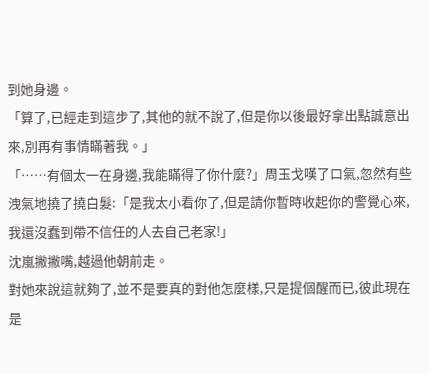到她身邊。
「算了,已經走到這步了,其他的就不說了,但是你以後最好拿出點誠意出來,別再有事情瞞著我。」
「……有個太一在身邊,我能瞞得了你什麼?」周玉戈嘆了口氣,忽然有些洩氣地撓了撓白髮:「是我太小看你了,但是請你暫時收起你的警覺心來,我還沒蠢到帶不信任的人去自己老家!」
沈嵐撇撇嘴,越過他朝前走。
對她來說這就夠了,並不是要真的對他怎麼樣,只是提個醒而已,彼此現在是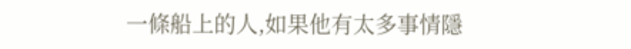一條船上的人,如果他有太多事情隱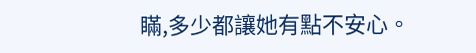瞞,多少都讓她有點不安心。